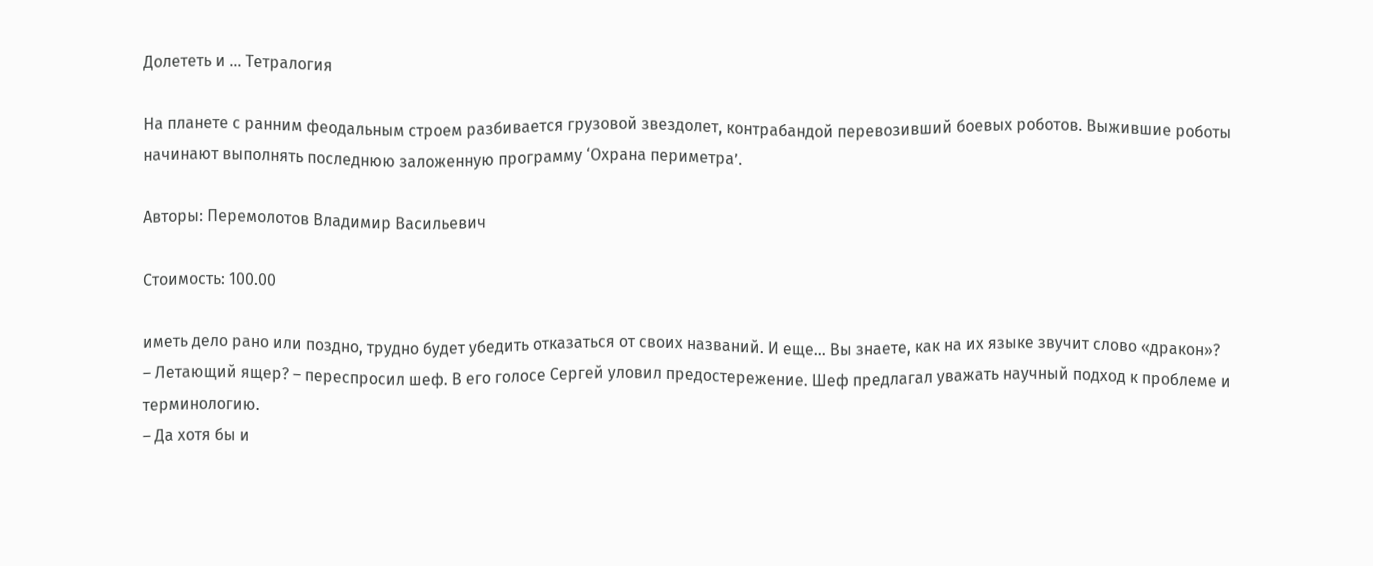Долететь и … Тетралогия

На планете с ранним феодальным строем разбивается грузовой звездолет, контрабандой перевозивший боевых роботов. Выжившие роботы начинают выполнять последнюю заложенную программу ‘Охрана периметра’.

Авторы: Перемолотов Владимир Васильевич

Стоимость: 100.00

иметь дело рано или поздно, трудно будет убедить отказаться от своих названий. И еще… Вы знаете, как на их языке звучит слово «дракон»?
– Летающий ящер? – переспросил шеф. В его голосе Сергей уловил предостережение. Шеф предлагал уважать научный подход к проблеме и терминологию.
– Да хотя бы и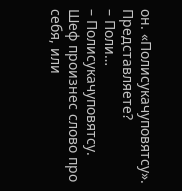он. «Полисукачуповятсу». Представляете?
– Поли…
– Полисукачуповятсу.
Шеф произнес слово про себя, или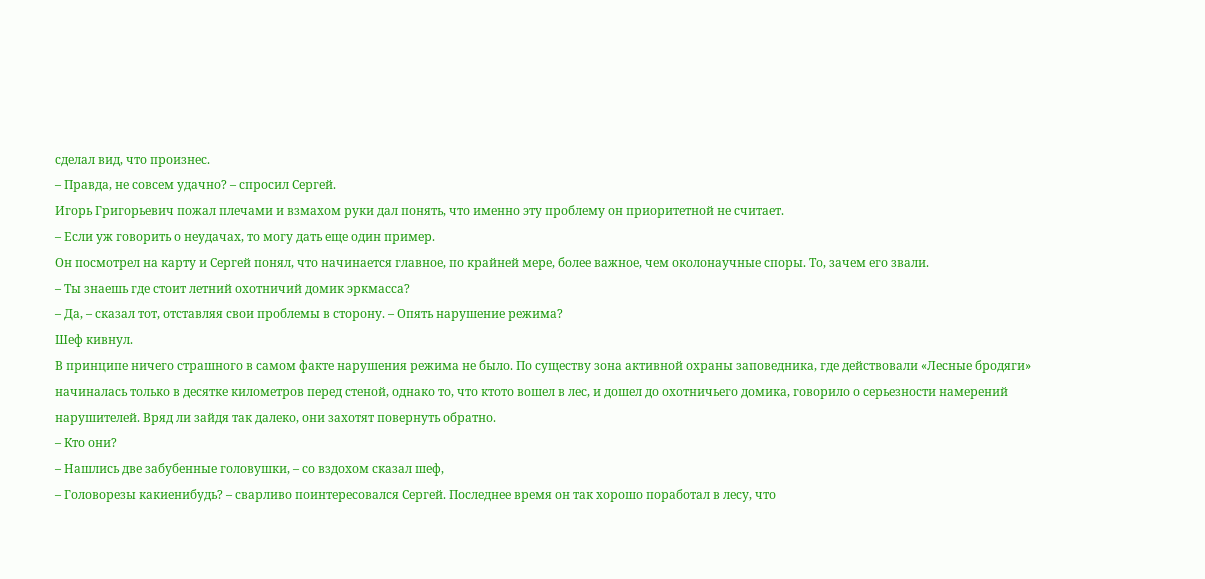сделал вид, что произнес.
– Правда, не совсем удачно? – спросил Сергей.
Игорь Григорьевич пожал плечами и взмахом руки дал понять, что именно эту проблему он приоритетной не считает.
– Если уж говорить о неудачах, то могу дать еще один пример.
Он посмотрел на карту и Сергей понял, что начинается главное, по крайней мере, более важное, чем околонаучные споры. То, зачем его звали.
– Ты знаешь где стоит летний охотничий домик эркмасса?
– Да, – сказал тот, отставляя свои проблемы в сторону. – Опять нарушение режима?
Шеф кивнул.
В принципе ничего страшного в самом факте нарушения режима не было. По существу зона активной охраны заповедника, где действовали «Лесные бродяги» начиналась только в десятке километров перед стеной, однако то, что ктото вошел в лес, и дошел до охотничьего домика, говорило о серьезности намерений нарушителей. Вряд ли зайдя так далеко, они захотят повернуть обратно.
– Кто они?
– Нашлись две забубенные головушки, – со вздохом сказал шеф,
– Головорезы какиенибудь? – сварливо поинтересовался Сергей. Последнее время он так хорошо поработал в лесу, что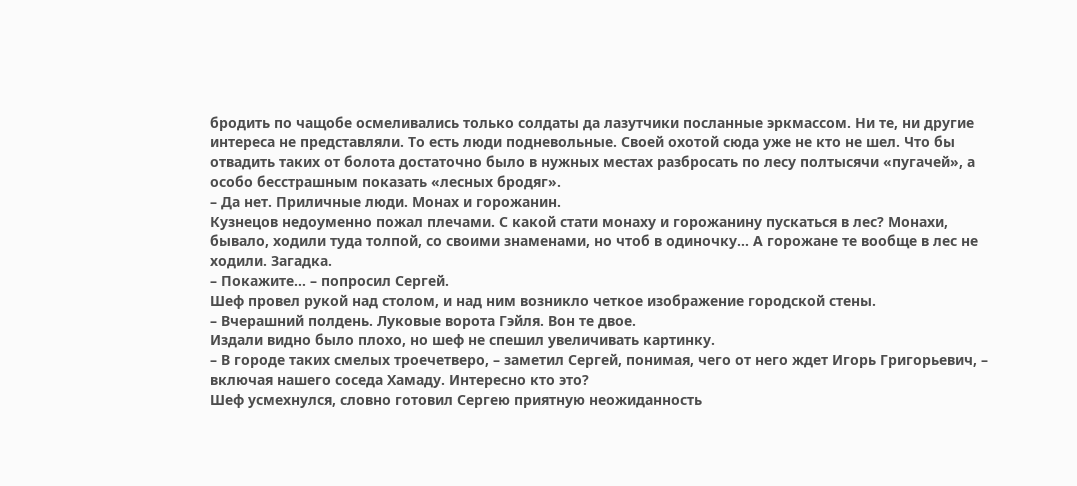бродить по чащобе осмеливались только солдаты да лазутчики посланные эркмассом. Ни те, ни другие интереса не представляли. То есть люди подневольные. Своей охотой сюда уже не кто не шел. Что бы отвадить таких от болота достаточно было в нужных местах разбросать по лесу полтысячи «пугачей», а особо бесстрашным показать «лесных бродяг».
– Да нет. Приличные люди. Монах и горожанин.
Кузнецов недоуменно пожал плечами. С какой стати монаху и горожанину пускаться в лес? Монахи, бывало, ходили туда толпой, со своими знаменами, но чтоб в одиночку… А горожане те вообще в лес не ходили. Загадка.
– Покажите… – попросил Сергей.
Шеф провел рукой над столом, и над ним возникло четкое изображение городской стены.
– Вчерашний полдень. Луковые ворота Гэйля. Вон те двое.
Издали видно было плохо, но шеф не спешил увеличивать картинку.
– В городе таких смелых троечетверо, – заметил Сергей, понимая, чего от него ждет Игорь Григорьевич, – включая нашего соседа Хамаду. Интересно кто это?
Шеф усмехнулся, словно готовил Сергею приятную неожиданность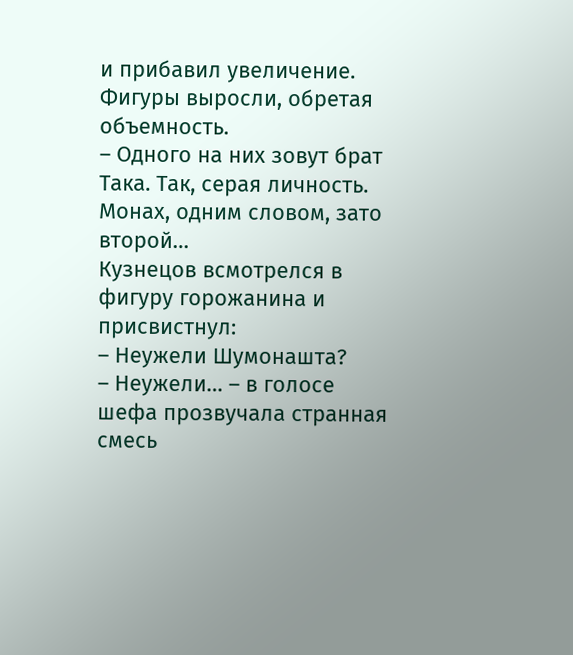и прибавил увеличение. Фигуры выросли, обретая объемность.
– Одного на них зовут брат Така. Так, серая личность. Монах, одним словом, зато второй…
Кузнецов всмотрелся в фигуру горожанина и присвистнул:
– Неужели Шумонашта?
– Неужели… – в голосе шефа прозвучала странная смесь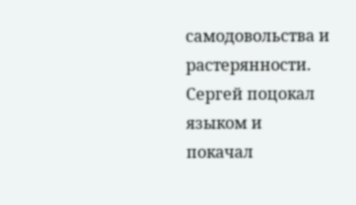самодовольства и растерянности. Сергей поцокал языком и покачал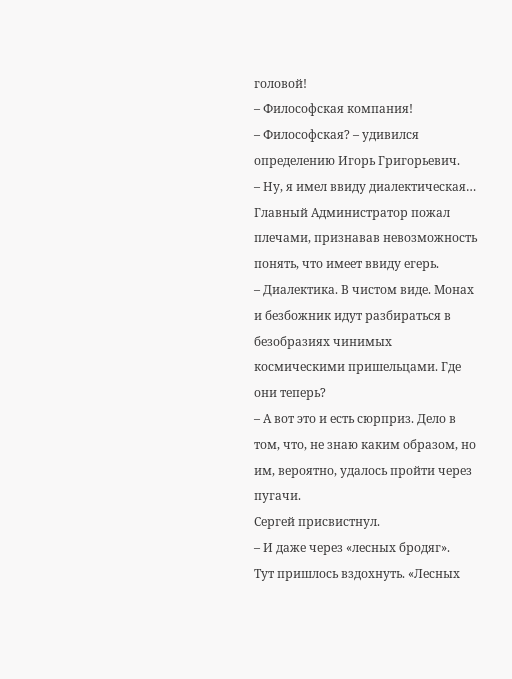головой!
– Философская компания!
– Философская? – удивился определению Игорь Григорьевич.
– Ну, я имел ввиду диалектическая…
Главный Администратор пожал плечами, признавав невозможность понять, что имеет ввиду егерь.
– Диалектика. В чистом виде. Монах и безбожник идут разбираться в безобразиях чинимых космическими пришельцами. Где они теперь?
– А вот это и есть сюрприз. Дело в том, что, не знаю каким образом, но им, вероятно, удалось пройти через пугачи.
Сергей присвистнул.
– И даже через «лесных бродяг».
Тут пришлось вздохнуть. «Лесных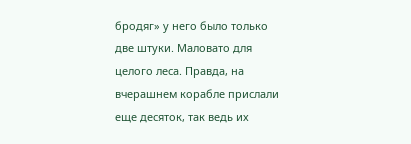бродяг» у него было только две штуки. Маловато для целого леса. Правда, на вчерашнем корабле прислали еще десяток, так ведь их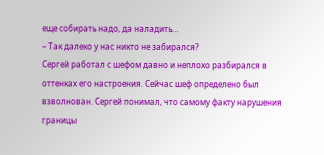еще собирать надо, да наладить…
– Так далеко у нас никто не забирался?
Сергей работал с шефом давно и неплохо разбирался в оттенках его настроения. Сейчас шеф определено был взволнован. Сергей понимал, что самому факту нарушения границы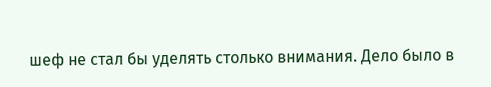шеф не стал бы уделять столько внимания. Дело было в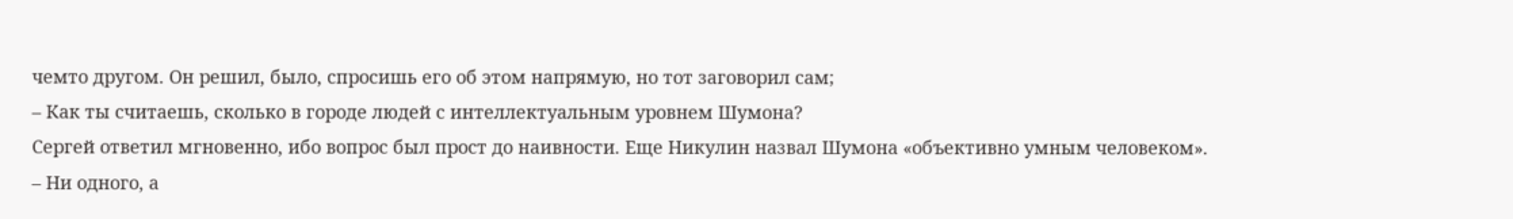чемто другом. Он решил, было, спросишь его об этом напрямую, но тот заговорил сам;
– Как ты считаешь, сколько в городе людей с интеллектуальным уровнем Шумона?
Сергей ответил мгновенно, ибо вопрос был прост до наивности. Еще Никулин назвал Шумона «объективно умным человеком».
– Ни одного, а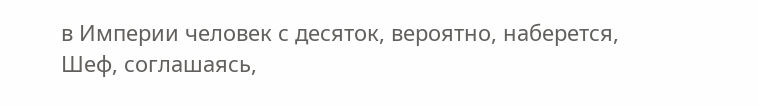в Империи человек с десяток, вероятно, наберется,
Шеф, соглашаясь,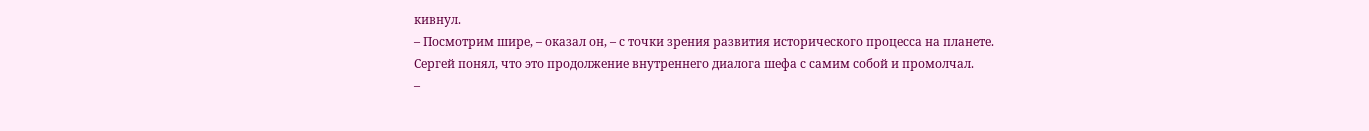кивнул.
– Посмотрим шире, – оказал он, – с точки зрения развития исторического процесса на планете.
Сергей понял, что это продолжение внутреннего диалога шефа с самим собой и промолчал.
–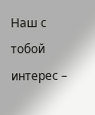Наш с тобой интерес –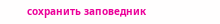сохранить заповедник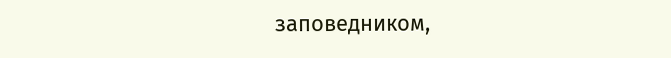заповедником,